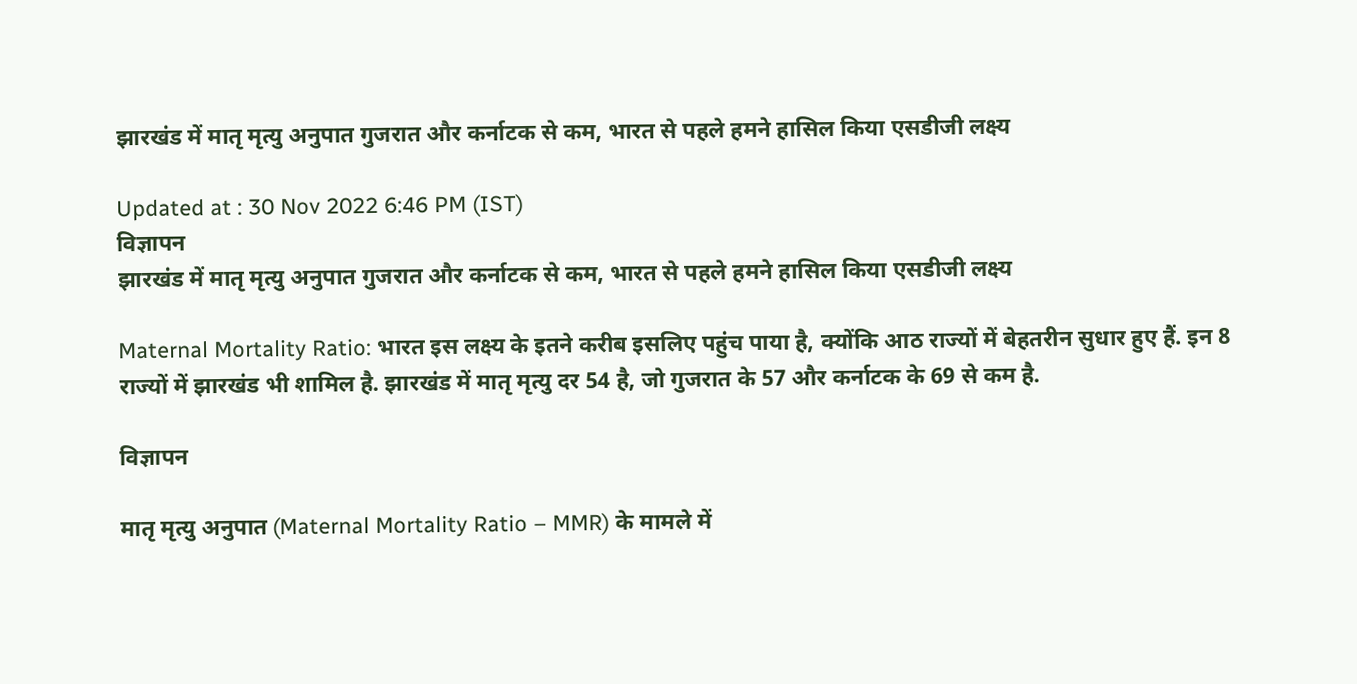झारखंड में मातृ मृत्यु अनुपात गुजरात और कर्नाटक से कम, भारत से पहले हमने हासिल किया एसडीजी लक्ष्य

Updated at : 30 Nov 2022 6:46 PM (IST)
विज्ञापन
झारखंड में मातृ मृत्यु अनुपात गुजरात और कर्नाटक से कम, भारत से पहले हमने हासिल किया एसडीजी लक्ष्य

Maternal Mortality Ratio: भारत इस लक्ष्य के इतने करीब इसलिए पहुंच पाया है, क्योंकि आठ राज्यों में बेहतरीन सुधार हुए हैं. इन 8 राज्यों में झारखंड भी शामिल है. झारखंड में मातृ मृत्यु दर 54 है, जो गुजरात के 57 और कर्नाटक के 69 से कम है.

विज्ञापन

मातृ मृत्यु अनुपात (Maternal Mortality Ratio – MMR) के मामले में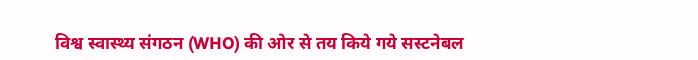विश्व स्वास्थ्य संगठन (WHO) की ओर से तय किये गये सस्टनेबल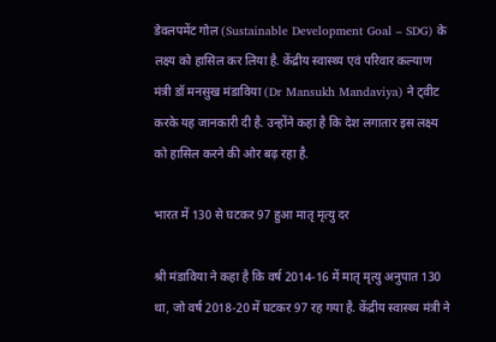डेवलपमेंट गोल (Sustainable Development Goal – SDG) के लक्ष्य को हासिल कर लिया है. केंद्रीय स्वास्थ्य एवं परिवार कल्याण मंत्री डॉ मनसुख मंडाविया (Dr Mansukh Mandaviya) ने ट्वीट करके यह जानकारी दी है. उन्होंने कहा है कि देश लगातार इस लक्ष्य को हासिल करने की ओर बढ़ रहा है.

भारत में 130 से घटकर 97 हुआ मातृ मृत्यु दर

श्री मंडाविया ने कहा है कि वर्ष 2014-16 में मातृ मृत्यु अनुपात 130 था, जो वर्ष 2018-20 में घटकर 97 रह गया है. केंद्रीय स्वास्थ्य मंत्री ने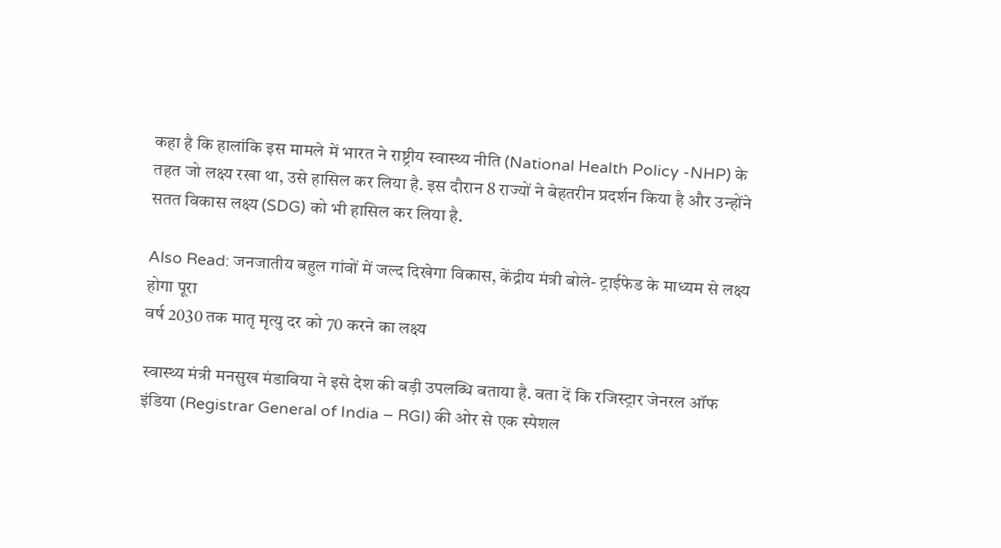कहा है कि हालांकि इस मामले में भारत ने राष्ट्रीय स्वास्थ्य नीति (National Health Policy -NHP) के तहत जो लक्ष्य रखा था, उसे हासिल कर लिया है. इस दौरान 8 राज्यों ने बेहतरीन प्रदर्शन किया है और उन्होंने सतत विकास लक्ष्य (SDG) को भी हासिल कर लिया है.

Also Read: जनजातीय बहुल गांवों में जल्द दिखेगा विकास, केंद्रीय मंत्री बोले- ट्राईफेड के माध्यम से लक्ष्य होगा पूरा
वर्ष 2030 तक मातृ मृत्यु दर को 70 करने का लक्ष्य

स्वास्थ्य मंत्री मनसुख मंडाविया ने इसे देश की बड़ी उपलब्धि बताया है. बता दें कि रजिस्ट्रार जेनरल ऑफ इंडिया (Registrar General of India – RGI) की ओर से एक स्पेशल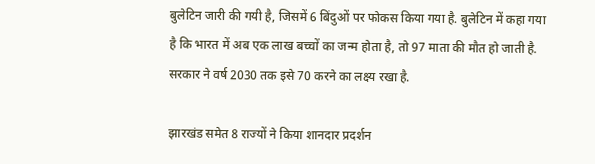बुलेटिन जारी की गयी है, जिसमें 6 बिंदुओं पर फोकस किया गया है. बुलेटिन में कहा गया है कि भारत में अब एक लाख बच्चों का जन्म होता है, तो 97 माता की मौत हो जाती है. सरकार ने वर्ष 2030 तक इसे 70 करने का लक्ष्य रखा है.

झारखंड समेत 8 राज्यों ने किया शानदार प्रदर्शन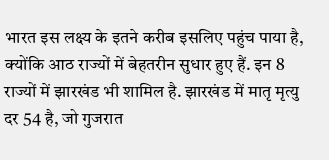भारत इस लक्ष्य के इतने करीब इसलिए पहुंच पाया है, क्योंकि आठ राज्यों में बेहतरीन सुधार हुए हैं. इन 8 राज्यों में झारखंड भी शामिल है. झारखंड में मातृ मृत्यु दर 54 है, जो गुजरात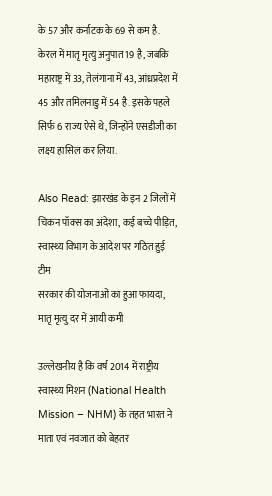के 57 और कर्नाटक के 69 से कम है. केरल में मातृ मृत्यु अनुपात 19 है, जबकि महाराष्ट्र में 33, तेलंगाना में 43, आंध्रप्रदेश में 45 और तमिलनाडु में 54 है. इसके पहले सिर्फ 6 राज्य ऐसे थे, जिन्होंने एसडीजी का लक्ष्य हासिल कर लिया.

Also Read: झारखंड के इन 2 जिलों में चिकन पॉक्स का अंदेशा, कई बच्चे पीड़ित, स्वास्थ्य विभाग के आदेश पर गठित हुई टीम
सरकार की योजनाओं का हुआ फायदा, मातृ मृत्यु दर में आयी कमी

उल्लेखनीय है कि वर्ष 2014 में राष्ट्रीय स्वास्थ्य मिशन (National Health Mission – NHM) के तहत भारत ने माता एवं नवजात को बेहतर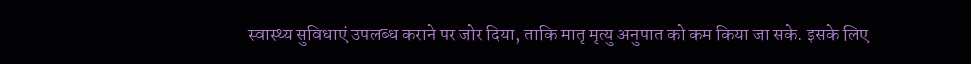स्वास्थ्य सुविधाएं उपलब्ध कराने पर जोर दिया, ताकि मातृ मृत्यु अनुपात को कम किया जा सके. इसके लिए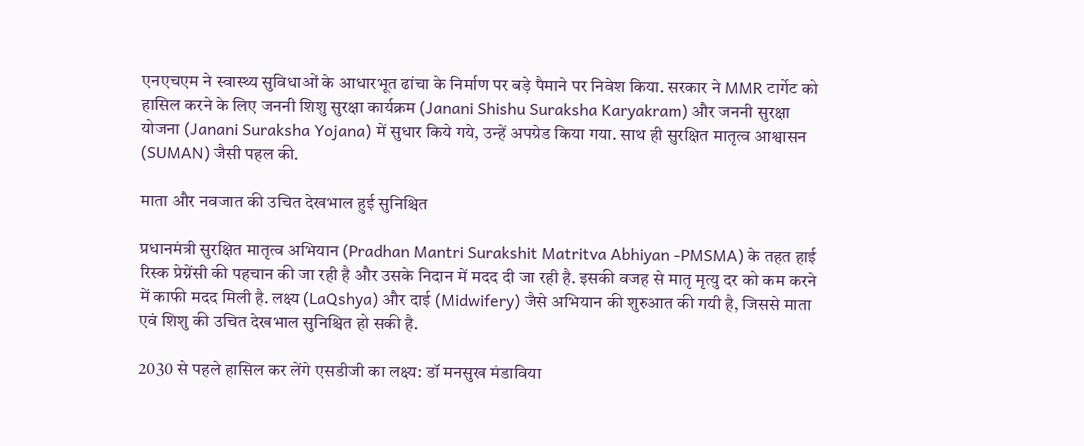एनएचएम ने स्वास्थ्य सुविधाओं के आधारभूत ढांचा के निर्माण पर बड़े पैमाने पर निवेश किया. सरकार ने MMR टार्गेट को हासिल करने के लिए जननी शिशु सुरक्षा कार्यक्रम (Janani Shishu Suraksha Karyakram) और जननी सुरक्षा योजना (Janani Suraksha Yojana) में सुधार किये गये, उन्हें अपग्रेड किया गया. साथ ही सुरक्षित मातृत्व आश्वासन (SUMAN) जैसी पहल की.

माता और नवजात की उचित देखभाल हुई सुनिश्चित

प्रधानमंत्री सुरक्षित मातृत्व अभियान (Pradhan Mantri Surakshit Matritva Abhiyan -PMSMA) के तहत हाई रिस्क प्रेग्नेंसी की पहचान की जा रही है और उसके निदान में मदद दी जा रही है. इसकी वजह से मातृ मृत्यु दर को कम करने में काफी मदद मिली है. लक्ष्य (LaQshya) और दाई (Midwifery) जैसे अभियान की शुरुआत की गयी है, जिससे माता एवं शिशु की उचित देखभाल सुनिश्चित हो सकी है.

2030 से पहले हासिल कर लेंगे एसडीजी का लक्ष्य: डॉ मनसुख मंडाविया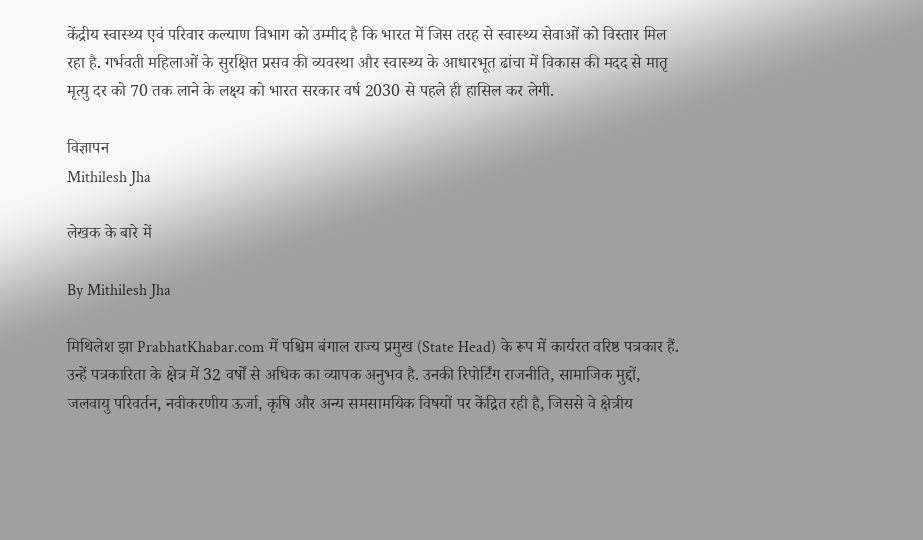केंद्रीय स्वास्थ्य एवं परिवार कल्याण विभाग को उम्मीद है कि भारत में जिस तरह से स्वास्थ्य सेवाओं को विस्तार मिल रहा है. गर्भवती महिलाओं के सुरक्षित प्रसव की व्यवस्था और स्वास्थ्य के आधारभूत ढांचा में विकास की मदद से मातृ मृत्यु दर को 70 तक लाने के लक्ष्य को भारत सरकार वर्ष 2030 से पहले ही हासिल कर लेगी.

विज्ञापन
Mithilesh Jha

लेखक के बारे में

By Mithilesh Jha

मिथिलेश झा PrabhatKhabar.com में पश्चिम बंगाल राज्य प्रमुख (State Head) के रूप में कार्यरत वरिष्ठ पत्रकार हैं. उन्हें पत्रकारिता के क्षेत्र में 32 वर्षों से अधिक का व्यापक अनुभव है. उनकी रिपोर्टिंग राजनीति, सामाजिक मुद्दों, जलवायु परिवर्तन, नवीकरणीय ऊर्जा, कृषि और अन्य समसामयिक विषयों पर केंद्रित रही है, जिससे वे क्षेत्रीय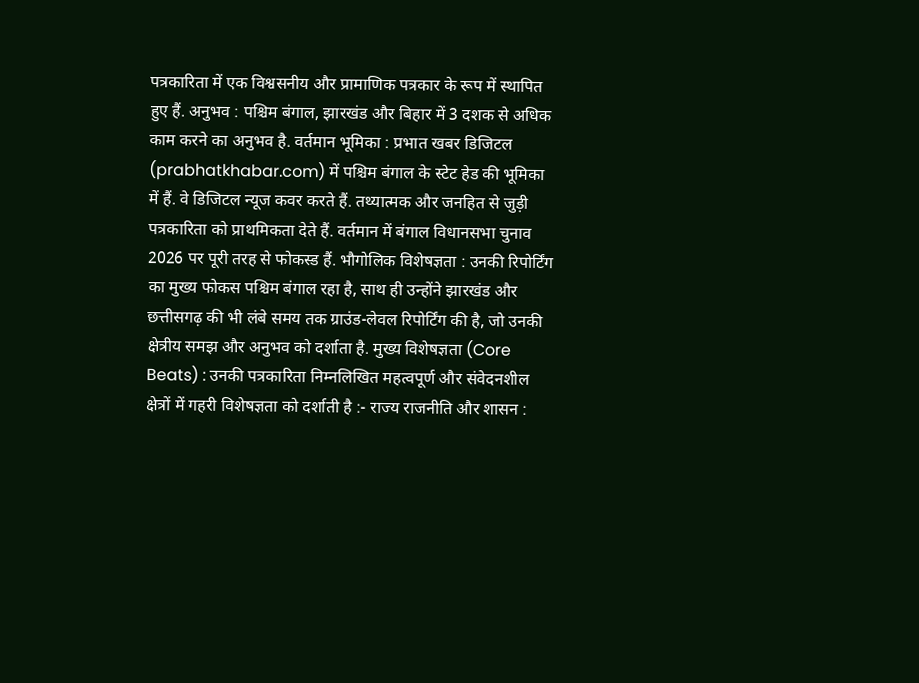पत्रकारिता में एक विश्वसनीय और प्रामाणिक पत्रकार के रूप में स्थापित हुए हैं. अनुभव : पश्चिम बंगाल, झारखंड और बिहार में 3 दशक से अधिक काम करने का अनुभव है. वर्तमान भूमिका : प्रभात खबर डिजिटल (prabhatkhabar.com) में पश्चिम बंगाल के स्टेट हेड की भूमिका में हैं. वे डिजिटल न्यूज कवर करते हैं. तथ्यात्मक और जनहित से जुड़ी पत्रकारिता को प्राथमिकता देते हैं. वर्तमान में बंगाल विधानसभा चुनाव 2026 पर पूरी तरह से फोकस्ड हैं. भौगोलिक विशेषज्ञता : उनकी रिपोर्टिंग का मुख्य फोकस पश्चिम बंगाल रहा है, साथ ही उन्होंने झारखंड और छत्तीसगढ़ की भी लंबे समय तक ग्राउंड-लेवल रिपोर्टिंग की है, जो उनकी क्षेत्रीय समझ और अनुभव को दर्शाता है. मुख्य विशेषज्ञता (Core Beats) : उनकी पत्रकारिता निम्नलिखित महत्वपूर्ण और संवेदनशील क्षेत्रों में गहरी विशेषज्ञता को दर्शाती है :- राज्य राजनीति और शासन :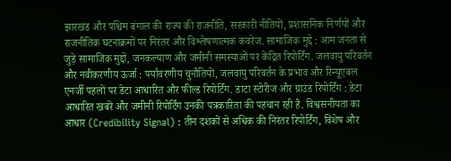झारखंड और पश्चिम बंगाल की राज्य की राजनीति, सरकारी नीतियों, प्रशासनिक निर्णयों और राजनीतिक घटनाक्रमों पर निरंतर और विश्लेषणात्मक कवरेज. सामाजिक मुद्दे : आम जनता से जुड़े सामाजिक मुद्दों, जनकल्याण और जमीनी समस्याओं पर केंद्रित रिपोर्टिंग. जलवायु परिवर्तन और नवीकरणीय ऊर्जा : पर्यावरणीय चुनौतियों, जलवायु परिवर्तन के प्रभाव और रिन्यूएबल एनर्जी पहलों पर डेटा आधारित और फील्ड रिपोर्टिंग. डाटा स्टोरीज और ग्राउंड रिपोर्टिंग : डेटा आधारित खबरें और जमीनी रिपोर्टिंग उनकी पत्रकारिता की पहचान रही है. विश्वसनीयता का आधार (Credibility Signal) : तीन दशकों से अधिक की निरंतर रिपोर्टिंग, विशेष और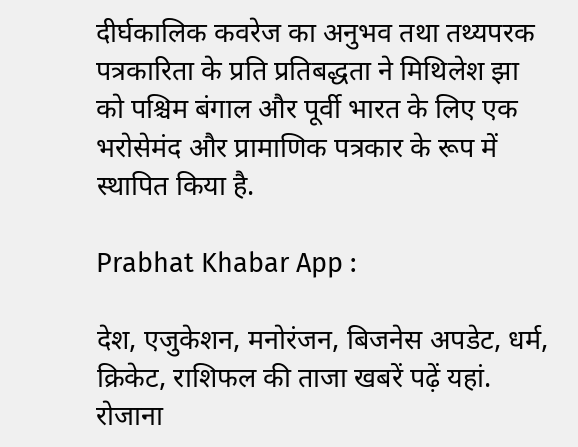दीर्घकालिक कवरेज का अनुभव तथा तथ्यपरक पत्रकारिता के प्रति प्रतिबद्धता ने मिथिलेश झा को पश्चिम बंगाल और पूर्वी भारत के लिए एक भरोसेमंद और प्रामाणिक पत्रकार के रूप में स्थापित किया है.

Prabhat Khabar App :

देश, एजुकेशन, मनोरंजन, बिजनेस अपडेट, धर्म, क्रिकेट, राशिफल की ताजा खबरें पढ़ें यहां. रोजाना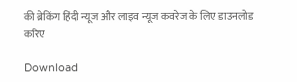की ब्रेकिंग हिंदी न्यूज और लाइव न्यूज कवरेज के लिए डाउनलोड करिए

Download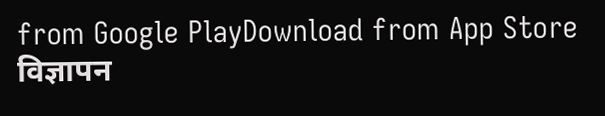from Google PlayDownload from App Store
विज्ञापन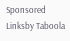Sponsored Linksby Taboola